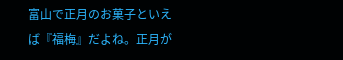富山で正月のお菓子といえば『福梅』だよね。正月が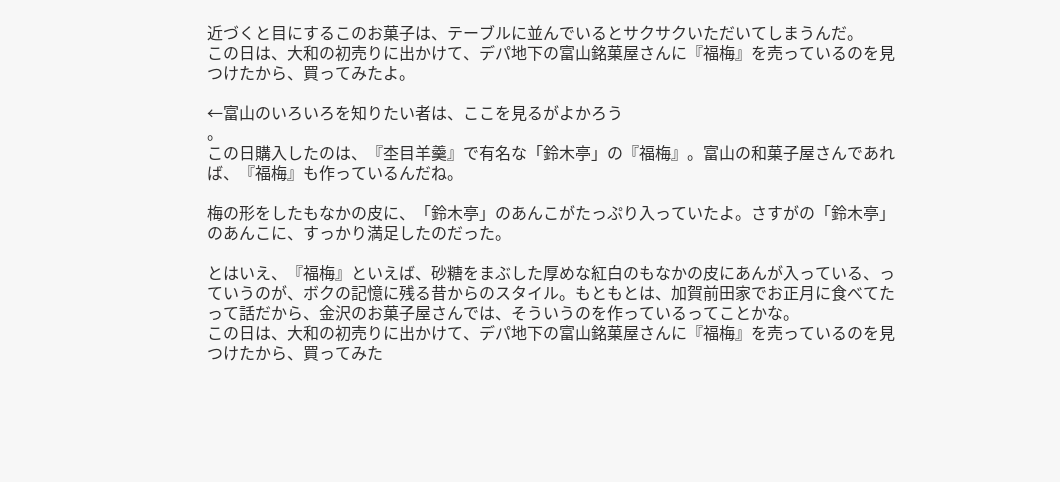近づくと目にするこのお菓子は、テーブルに並んでいるとサクサクいただいてしまうんだ。
この日は、大和の初売りに出かけて、デパ地下の富山銘菓屋さんに『福梅』を売っているのを見つけたから、買ってみたよ。

←富山のいろいろを知りたい者は、ここを見るがよかろう
。
この日購入したのは、『杢目羊羹』で有名な「鈴木亭」の『福梅』。富山の和菓子屋さんであれば、『福梅』も作っているんだね。

梅の形をしたもなかの皮に、「鈴木亭」のあんこがたっぷり入っていたよ。さすがの「鈴木亭」のあんこに、すっかり満足したのだった。

とはいえ、『福梅』といえば、砂糖をまぶした厚めな紅白のもなかの皮にあんが入っている、っていうのが、ボクの記憶に残る昔からのスタイル。もともとは、加賀前田家でお正月に食べてたって話だから、金沢のお菓子屋さんでは、そういうのを作っているってことかな。
この日は、大和の初売りに出かけて、デパ地下の富山銘菓屋さんに『福梅』を売っているのを見つけたから、買ってみた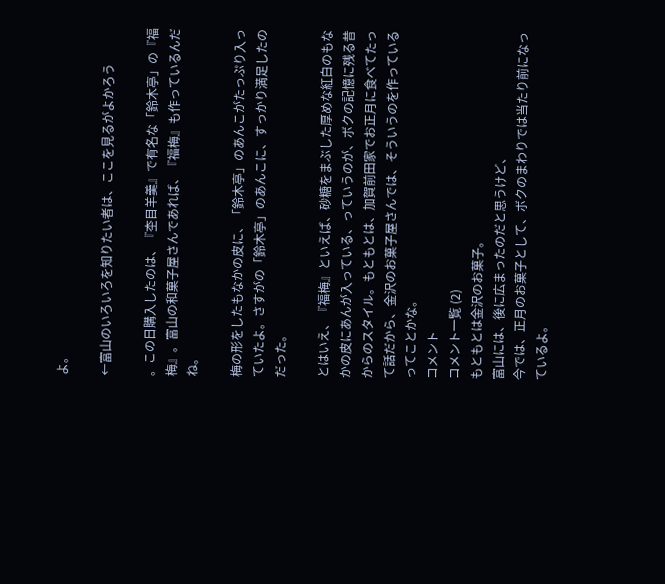よ。

←富山のいろいろを知りたい者は、ここを見るがよかろう

。この日購入したのは、『杢目羊羹』で有名な「鈴木亭」の『福梅』。富山の和菓子屋さんであれば、『福梅』も作っているんだね。

梅の形をしたもなかの皮に、「鈴木亭」のあんこがたっぷり入っていたよ。さすがの「鈴木亭」のあんこに、すっかり満足したのだった。

とはいえ、『福梅』といえば、砂糖をまぶした厚めな紅白のもなかの皮にあんが入っている、っていうのが、ボクの記憶に残る昔からのスタイル。もともとは、加賀前田家でお正月に食べてたって話だから、金沢のお菓子屋さんでは、そういうのを作っているってことかな。
コメント
コメント一覧 (2)
もともとは金沢のお菓子。
富山には、後に広まったのだと思うけど、
今では、正月のお菓子として、ボクのまわりでは当たり前になっているよ。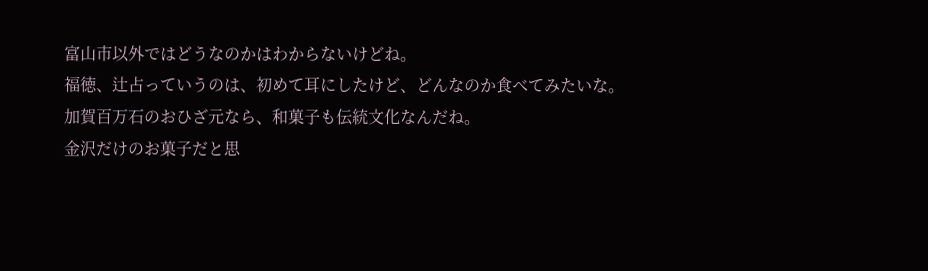富山市以外ではどうなのかはわからないけどね。
福徳、辻占っていうのは、初めて耳にしたけど、どんなのか食べてみたいな。
加賀百万石のおひざ元なら、和菓子も伝統文化なんだね。
金沢だけのお菓子だと思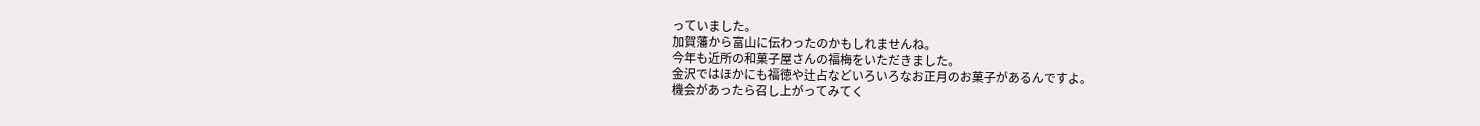っていました。
加賀藩から富山に伝わったのかもしれませんね。
今年も近所の和菓子屋さんの福梅をいただきました。
金沢ではほかにも福徳や辻占などいろいろなお正月のお菓子があるんですよ。
機会があったら召し上がってみてく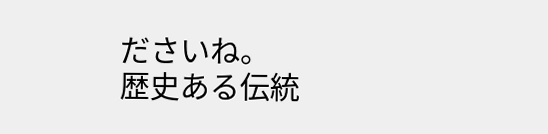ださいね。
歴史ある伝統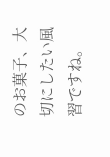のお菓子、大切にしたい風習ですね。